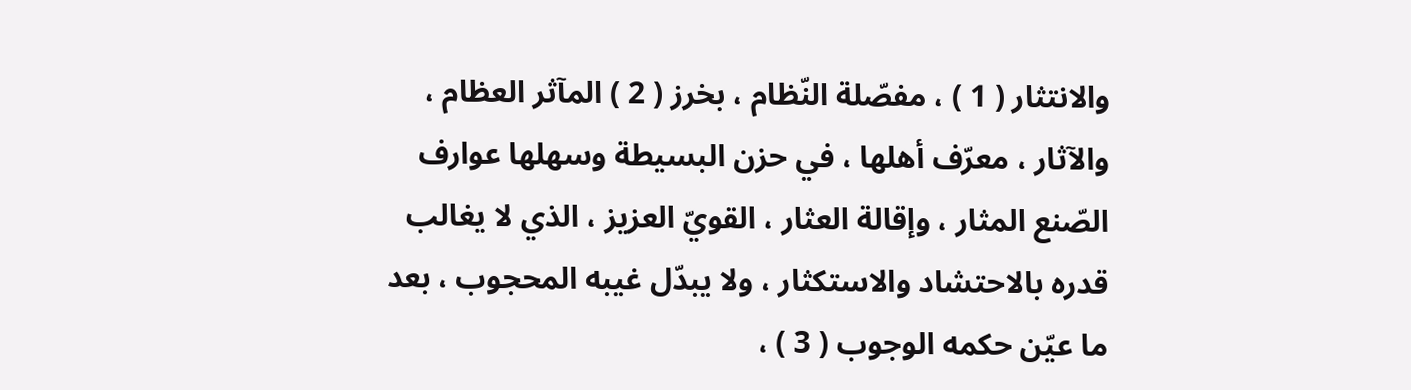والانتثار ( 1 ) ، مفصّلة النّظام ، بخرز ( 2 ) المآثر العظام ، والآثار ، معرّف أهلها ، في حزن البسيطة وسهلها عوارف الصّنع المثار ، وإقالة العثار ، القويّ العزيز ، الذي لا يغالب قدره بالاحتشاد والاستكثار ، ولا يبدّل غيبه المحجوب ، بعد ما عيّن حكمه الوجوب ( 3 ) ،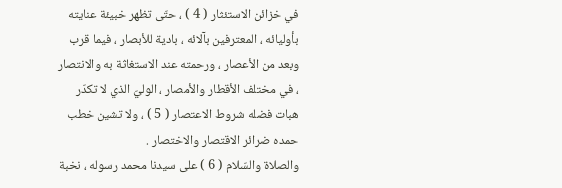في خزائن الاستئثار ( 4 ) ، حتّى تظهر خبيئة عنايته بأوليائه ، المعترفين بآلائه ، بادية للأبصار ، فيما قرب وبعد من الأعصار ، ورحمته عند الاستغاثة به والانتصار ، في مختلف الأقطار والأمصار ، الوليّ الذي لا تكدّر هبات فضله شروط الاعتصار ( 5 ) ، ولا تشين خطب حمده ضرائر الاقتصار والاختصار .
والصلاة والسّلام ( 6 ) على سيدنا محمد رسوله ، نخبة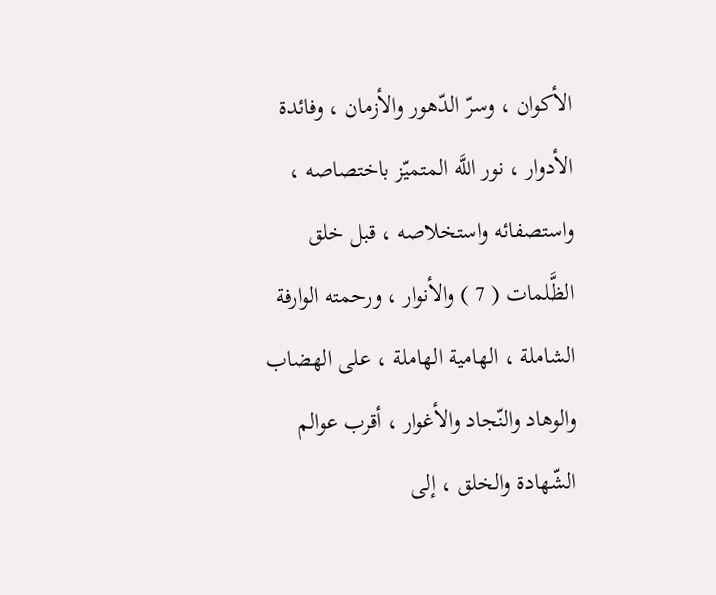الأكوان ، وسرّ الدّهور والأزمان ، وفائدة الأدوار ، نور اللَّه المتميّز باختصاصه ، واستصفائه واستخلاصه ، قبل خلق الظَّلمات ( 7 ) والأنوار ، ورحمته الوارفة الشاملة ، الهامية الهاملة ، على الهضاب والوهاد والنّجاد والأغوار ، أقرب عوالم الشّهادة والخلق ، إلى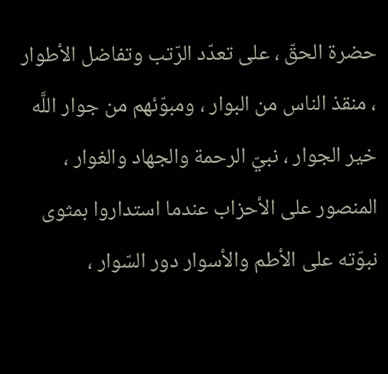حضرة الحقّ ، على تعدّد الرّتب وتفاضل الأطوار ، منقذ الناس من البوار ، ومبوّئهم من جوار اللَّه خير الجوار ، نبيّ الرحمة والجهاد والغوار ، المنصور على الأحزاب عندما استداروا بمثوى نبوّته على الأطم والأسوار دور السّوار ،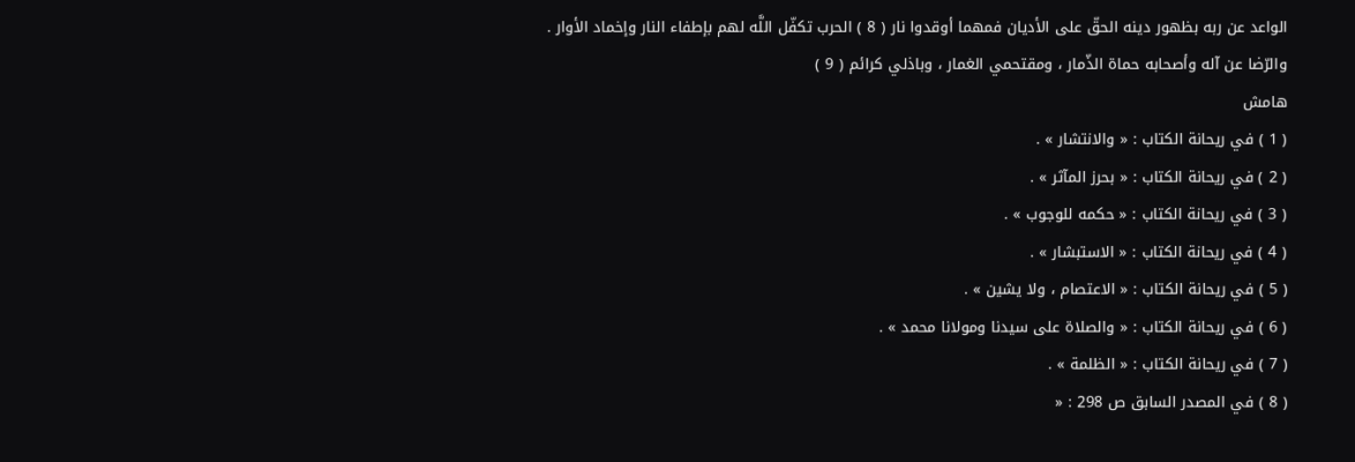الواعد عن ربه بظهور دينه الحقّ على الأديان فمهما أوقدوا نار ( 8 ) الحرب تكفّل اللَّه لهم بإطفاء النار وإخماد الأوار .
والرّضا عن آله وأصحابه حماة الذّمار ، ومقتحمي الغمار ، وباذلي كرائم ( 9 )
هامش
( 1 ) في ريحانة الكتاب : « والانتشار » .
( 2 ) في ريحانة الكتاب : « بحرز المآثر » .
( 3 ) في ريحانة الكتاب : « حكمه للوجوب » .
( 4 ) في ريحانة الكتاب : « الاستبشار » .
( 5 ) في ريحانة الكتاب : « الاعتصام ، ولا يشين » .
( 6 ) في ريحانة الكتاب : « والصلاة على سيدنا ومولانا محمد » .
( 7 ) في ريحانة الكتاب : « الظلمة » .
( 8 ) في المصدر السابق ص 298 : «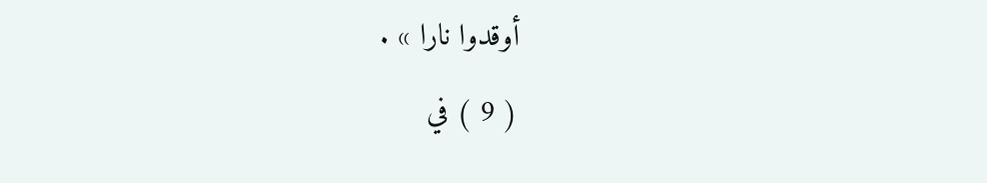أوقدوا نارا » .
( 9 ) في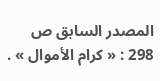المصدر السابق ص 298 : « كرام الأموال » .